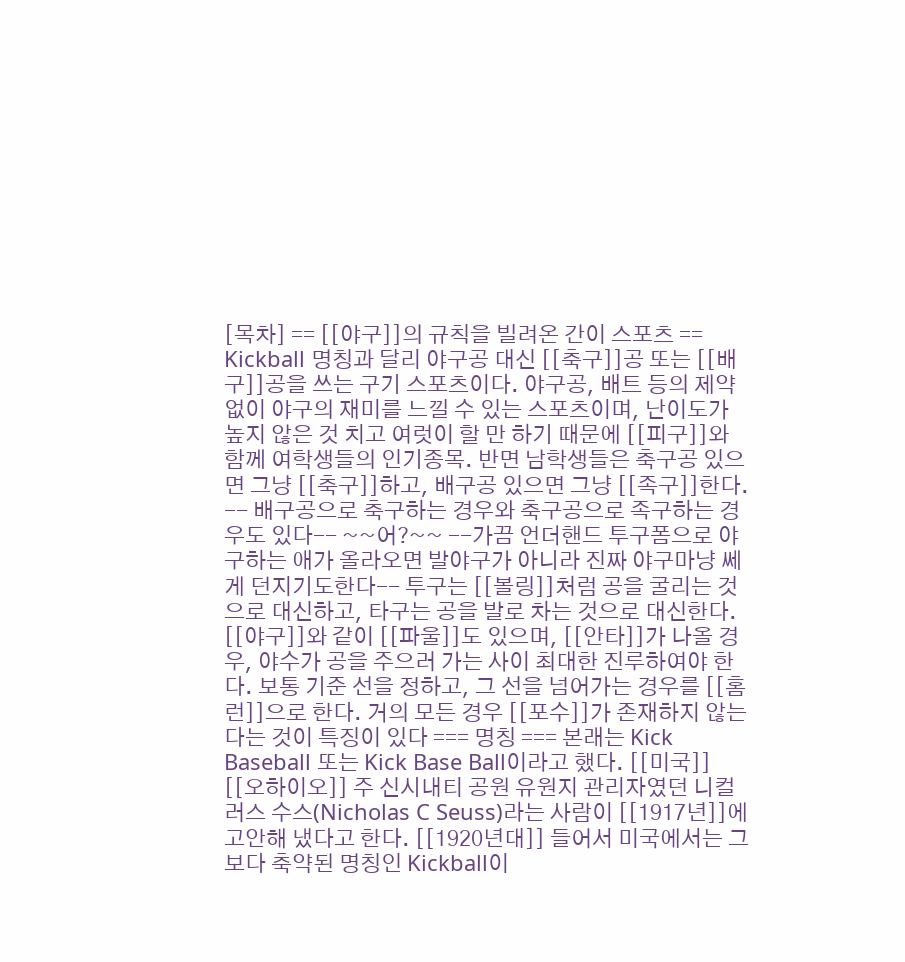[목차] == [[야구]]의 규칙을 빌려온 간이 스포츠 == Kickball 명칭과 달리 야구공 대신 [[축구]]공 또는 [[배구]]공을 쓰는 구기 스포츠이다. 야구공, 배트 등의 제약 없이 야구의 재미를 느낄 수 있는 스포츠이며, 난이도가 높지 않은 것 치고 여럿이 할 만 하기 때문에 [[피구]]와 함께 여학생들의 인기종목. 반면 남학생들은 축구공 있으면 그냥 [[축구]]하고, 배구공 있으면 그냥 [[족구]]한다. -- 배구공으로 축구하는 경우와 축구공으로 족구하는 경우도 있다-- ~~어?~~ --가끔 언더핸드 투구폼으로 야구하는 애가 올라오면 발야구가 아니라 진짜 야구마냥 쎄게 던지기도한다-- 투구는 [[볼링]]처럼 공을 굴리는 것으로 대신하고, 타구는 공을 발로 차는 것으로 대신한다. [[야구]]와 같이 [[파울]]도 있으며, [[안타]]가 나올 경우, 야수가 공을 주으러 가는 사이 최대한 진루하여야 한다. 보통 기준 선을 정하고, 그 선을 넘어가는 경우를 [[홈런]]으로 한다. 거의 모든 경우 [[포수]]가 존재하지 않는다는 것이 특징이 있다 === 명칭 === 본래는 Kick Baseball 또는 Kick Base Ball이라고 했다. [[미국]] [[오하이오]] 주 신시내티 공원 유원지 관리자였던 니컬러스 수스(Nicholas C Seuss)라는 사람이 [[1917년]]에 고안해 냈다고 한다. [[1920년대]] 들어서 미국에서는 그보다 축약된 명칭인 Kickball이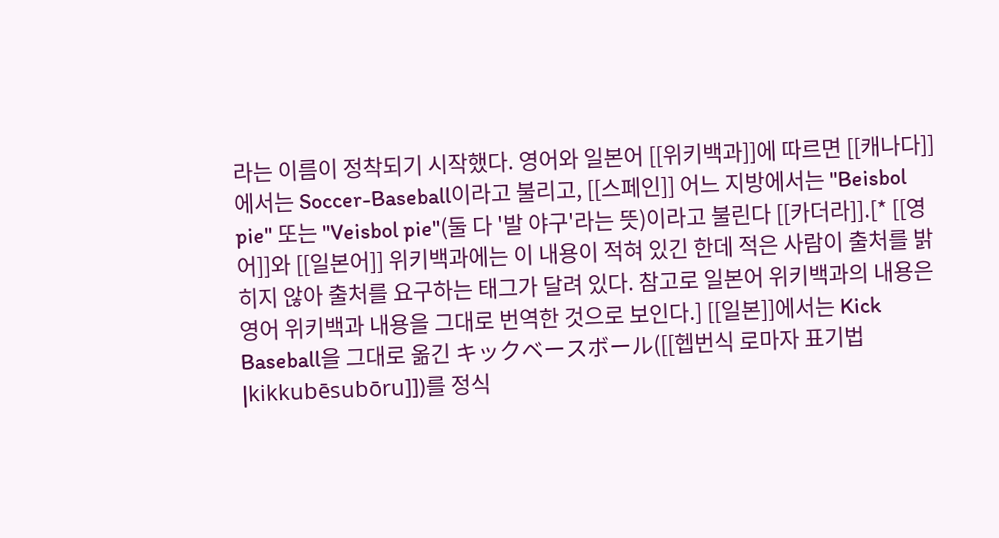라는 이름이 정착되기 시작했다. 영어와 일본어 [[위키백과]]에 따르면 [[캐나다]]에서는 Soccer-Baseball이라고 불리고, [[스페인]] 어느 지방에서는 "Beisbol pie" 또는 "Veisbol pie"(둘 다 '발 야구'라는 뜻)이라고 불린다 [[카더라]].[* [[영어]]와 [[일본어]] 위키백과에는 이 내용이 적혀 있긴 한데 적은 사람이 출처를 밝히지 않아 출처를 요구하는 태그가 달려 있다. 참고로 일본어 위키백과의 내용은 영어 위키백과 내용을 그대로 번역한 것으로 보인다.] [[일본]]에서는 Kick Baseball을 그대로 옮긴 キックベースボール([[헵번식 로마자 표기법|kikkubēsubōru]])를 정식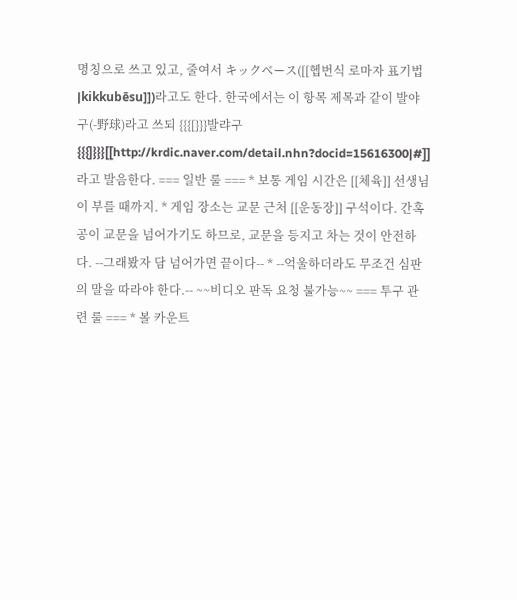명칭으로 쓰고 있고, 줄여서 キックベース([[헵번식 로마자 표기법|kikkubēsu]])라고도 한다. 한국에서는 이 항목 제목과 같이 발야구(-野球)라고 쓰되 {{{[}}}발랴구{{{]}}}[[http://krdic.naver.com/detail.nhn?docid=15616300|#]]라고 발음한다. === 일반 룰 === * 보통 게임 시간은 [[체육]] 선생님이 부를 때까지. * 게임 장소는 교문 근처 [[운동장]] 구석이다. 간혹 공이 교문을 넘어가기도 하므로, 교문을 등지고 차는 것이 안전하다. --그래봤자 담 넘어가면 끝이다-- * --억울하더라도 무조건 심판의 말을 따라야 한다.-- ~~비디오 판독 요청 불가능~~ === 투구 관련 룰 === * 볼 카운트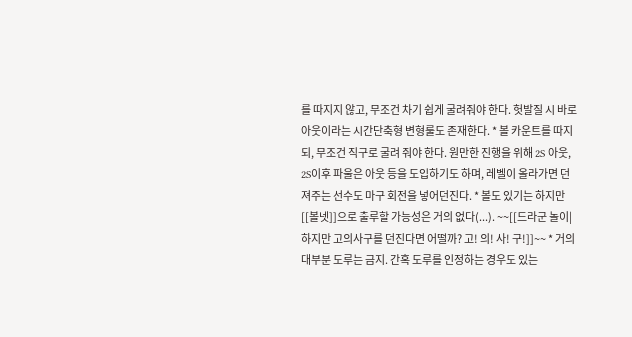를 따지지 않고, 무조건 차기 쉽게 굴려줘야 한다. 헛발질 시 바로 아웃이라는 시간단축형 변형룰도 존재한다. * 볼 카운트를 따지되, 무조건 직구로 굴려 줘야 한다. 원만한 진행을 위해 2S 아웃, 2S이후 파울은 아웃 등을 도입하기도 하며, 레벨이 올라가면 던져주는 선수도 마구 회전을 넣어던진다. * 볼도 있기는 하지만 [[볼넷]]으로 출루할 가능성은 거의 없다(...). ~~[[드라군 놀이|하지만 고의사구를 던진다면 어떨까? 고! 의! 사! 구!]]~~ * 거의 대부분 도루는 금지. 간혹 도루를 인정하는 경우도 있는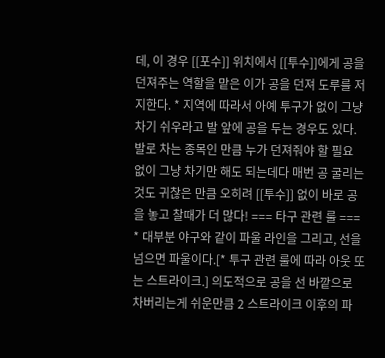데, 이 경우 [[포수]] 위치에서 [[투수]]에게 공을 던져주는 역할을 맡은 이가 공을 던져 도루를 저지한다. * 지역에 따라서 아예 투구가 없이 그냥 차기 쉬우라고 발 앞에 공을 두는 경우도 있다. 발로 차는 종목인 만큼 누가 던져줘야 할 필요 없이 그냥 차기만 해도 되는데다 매번 공 굴리는 것도 귀찮은 만큼 오히려 [[투수]] 없이 바로 공을 놓고 찰때가 더 많다! === 타구 관련 룰 === * 대부분 야구와 같이 파울 라인을 그리고, 선을 넘으면 파울이다.[* 투구 관련 룰에 따라 아웃 또는 스트라이크.] 의도적으로 공을 선 바깥으로 차버리는게 쉬운만큼 2 스트라이크 이후의 파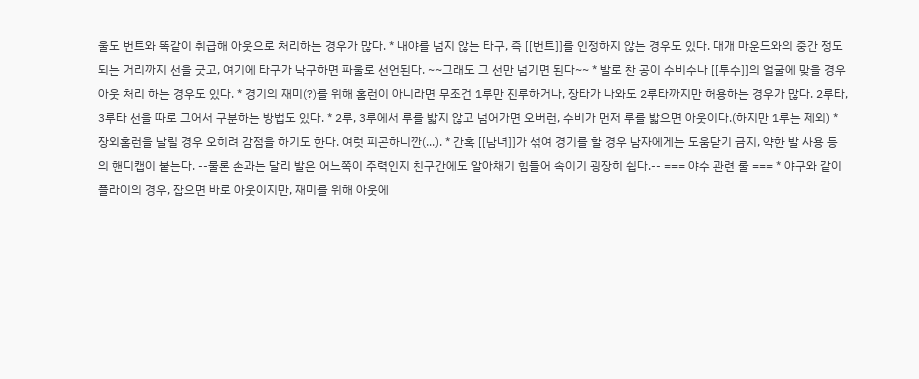울도 번트와 똑같이 취급해 아웃으로 처리하는 경우가 많다. * 내야를 넘지 않는 타구, 즉 [[번트]]를 인정하지 않는 경우도 있다. 대개 마운드와의 중간 정도 되는 거리까지 선을 긋고, 여기에 타구가 낙구하면 파울로 선언된다. ~~그래도 그 선만 넘기면 된다~~ * 발로 찬 공이 수비수나 [[투수]]의 얼굴에 맞을 경우 아웃 처리 하는 경우도 있다. * 경기의 재미(?)를 위해 홈런이 아니라면 무조건 1루만 진루하거나, 장타가 나와도 2루타까지만 허용하는 경우가 많다. 2루타, 3루타 선을 따로 그어서 구분하는 방법도 있다. * 2루, 3루에서 루를 밟지 않고 넘어가면 오버런, 수비가 먼저 루를 밟으면 아웃이다.(하지만 1루는 제외) * 장외홈런을 날릴 경우 오히려 감점을 하기도 한다. 여럿 피곤하니깐(...). * 간혹 [[남녀]]가 섞여 경기를 할 경우 남자에게는 도움닫기 금지, 약한 발 사용 등의 핸디캡이 붙는다. --물론 손과는 달리 발은 어느쪽이 주력인지 친구간에도 알아채기 힘들어 속이기 굉장히 쉽다.-- === 야수 관련 룰 === * 야구와 같이 플라이의 경우, 잡으면 바로 아웃이지만, 재미를 위해 아웃에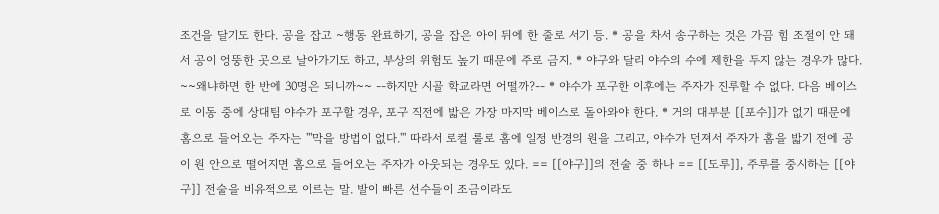조건을 달기도 한다. 공을 잡고 ~행동 완료하기, 공을 잡은 아이 뒤에 한 줄로 서기 등. * 공을 차서 송구하는 것은 가끔 힘 조절이 안 돼서 공이 엉뚱한 곳으로 날아가기도 하고, 부상의 위험도 높기 때문에 주로 금지. * 야구와 달리 야수의 수에 제한을 두지 않는 경우가 많다. ~~왜냐하면 한 반에 30명은 되니까~~ --하지만 시골 학교라면 어떨까?-- * 야수가 포구한 이후에는 주자가 진루할 수 없다. 다음 베이스로 이동 중에 상대팀 야수가 포구할 경우, 포구 직전에 밟은 가장 마지막 베이스로 돌아와야 한다. * 거의 대부분 [[포수]]가 없기 때문에 홈으로 들어오는 주자는 '''막을 방법이 없다.''' 따라서 로컬 룰로 홈에 일정 반경의 원을 그리고, 야수가 던져서 주자가 홈을 밟기 전에 공이 원 안으로 떨어지면 홈으로 들어오는 주자가 아웃되는 경우도 있다. == [[야구]]의 전술 중 하나 == [[도루]], 주루를 중시하는 [[야구]] 전술을 비유적으로 이르는 말. 발이 빠른 선수들이 조금이라도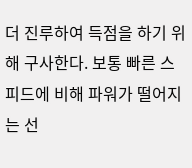더 진루하여 득점을 하기 위해 구사한다. 보통 빠른 스피드에 비해 파워가 떨어지는 선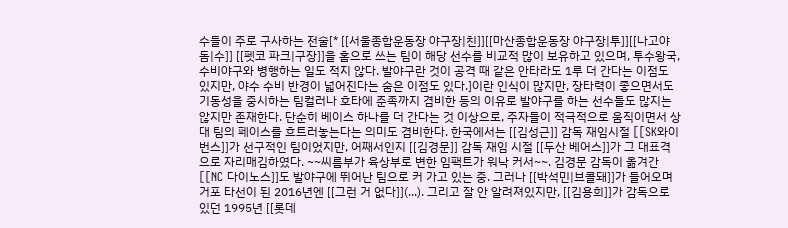수들이 주로 구사하는 전술[* [[서울종합운동장 야구장|친]][[마산종합운동장 야구장|투]][[나고야 돔|수]] [[펫코 파크|구장]]을 홈으로 쓰는 팀이 해당 선수를 비교적 많이 보유하고 있으며, 투수왕국, 수비야구와 병행하는 일도 적지 않다. 발야구란 것이 공격 때 같은 안타라도 1루 더 간다는 이점도 있지만, 야수 수비 반경이 넓어진다는 숨은 이점도 있다.]이란 인식이 많지만, 장타력이 좋으면서도 기동성을 중시하는 팀컬러나 호타에 준족까지 겸비한 등의 이유로 발야구를 하는 선수들도 많지는 않지만 존재한다. 단순히 베이스 하나를 더 간다는 것 이상으로, 주자들이 적극적으로 움직이면서 상대 팀의 페이스를 흐트러놓는다는 의미도 겸비한다. 한국에서는 [[김성근]] 감독 재임시절 [[SK와이번스]]가 선구적인 팀이었지만, 어째서인지 [[김경문]] 감독 재임 시절 [[두산 베어스]]가 그 대표격으로 자리매김하였다. ~~씨름부가 육상부로 변한 임팩트가 워낙 커서~~. 김경문 감독이 옮겨간 [[NC 다이노스]]도 발야구에 뛰어난 팀으로 커 가고 있는 중. 그러나 [[박석민|브콜돼]]가 들어오며 거포 타선이 된 2016년엔 [[그런 거 없다]](...). 그리고 잘 안 알려져있지만, [[김용희]]가 감독으로 있던 1995년 [[롯데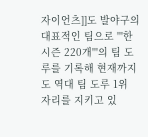자이언츠]]도 발야구의 대표적인 팀으로 '''한 시즌 220개'''의 팀 도루를 기록해 현재까지도 역대 팀 도루 1위 자리를 지키고 있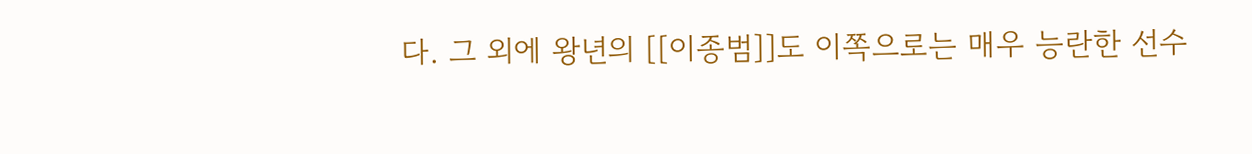다. 그 외에 왕년의 [[이종범]]도 이쪽으로는 매우 능란한 선수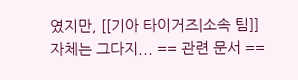였지만, [[기아 타이거즈|소속 팀]] 자체는 그다지... == 관련 문서 ==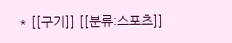* [[구기]] [[분류:스포츠]]